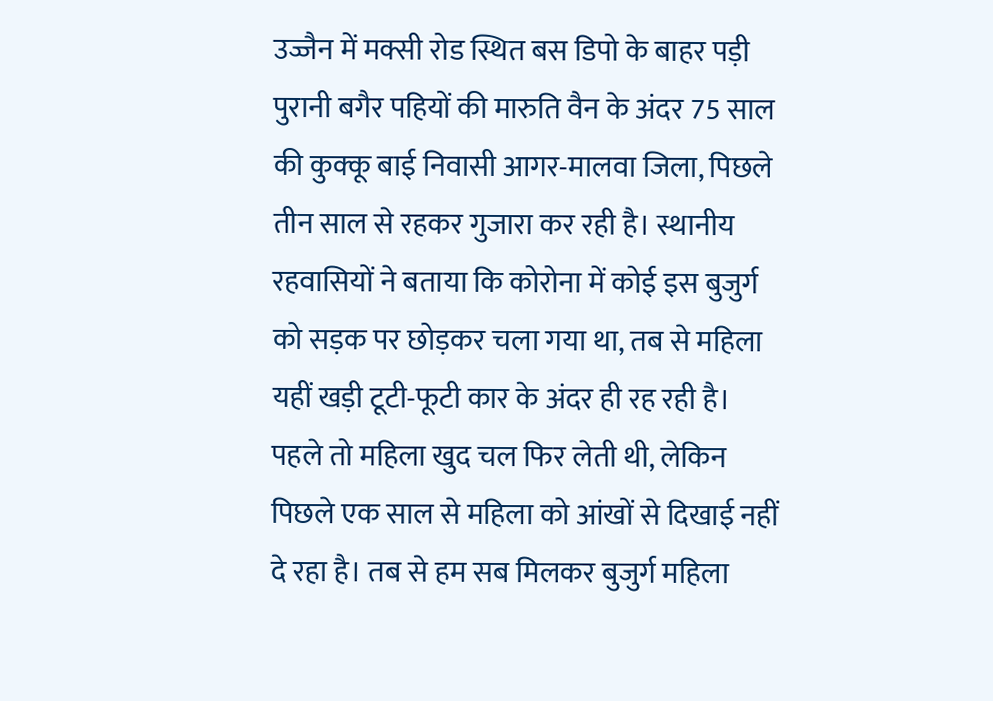उज्जैन में मक्सी रोड स्थित बस डिपो के बाहर पड़ी पुरानी बगैर पहियों की मारुति वैन के अंदर 75 साल की कुक्कू बाई निवासी आगर-मालवा जिला, पिछले तीन साल से रहकर गुजारा कर रही है। स्थानीय रहवासियों ने बताया कि कोरोना में कोई इस बुजुर्ग को सड़क पर छोड़कर चला गया था, तब से महिला यहीं खड़ी टूटी-फूटी कार के अंदर ही रह रही है।
पहले तो महिला खुद चल फिर लेती थी, लेकिन पिछले एक साल से महिला को आंखों से दिखाई नहीं दे रहा है। तब से हम सब मिलकर बुजुर्ग महिला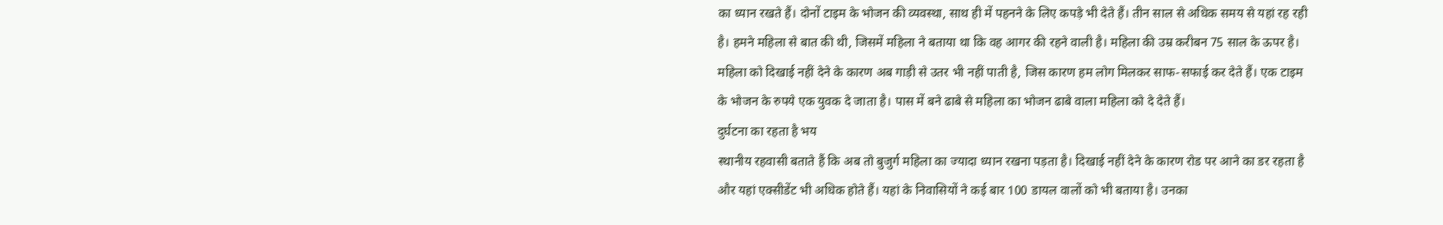का ध्यान रखते हैं। दोनों टाइम के भोजन की व्यवस्था, साथ ही में पहनने के लिए कपड़े भी देते हैं। तीन साल से अधिक समय से यहां रह रही है। हमने महिला से बात की थी, जिसमें महिला ने बताया था कि वह आगर की रहने वाली है। महिला की उम्र करीबन 75 साल के ऊपर है। महिला को दिखाई नहीं देने के कारण अब गाड़ी से उतर भी नहीं पाती है, जिस कारण हम लोग मिलकर साफ-सफाई कर देते हैं। एक टाइम के भोजन के रुपये एक युवक दे जाता है। पास में बने ढाबे से महिला का भोजन ढाबे वाला महिला को दे देते हैं।
दुर्घटना का रहता है भय
स्थानीय रहवासी बताते हैं कि अब तो बुजुर्ग महिला का ज्यादा ध्यान रखना पड़ता है। दिखाई नहीं देने के कारण रोड पर आने का डर रहता है और यहां एक्सीडेंट भी अधिक होते हैं। यहां के निवासियों ने कई बार 100 डायल वालों को भी बताया है। उनका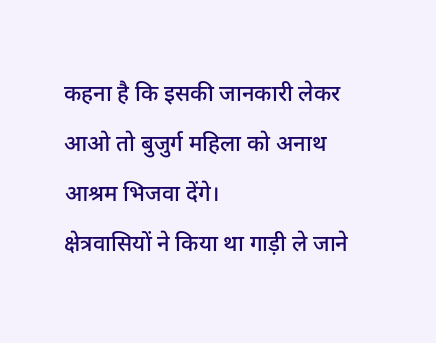कहना है कि इसकी जानकारी लेकर आओ तो बुजुर्ग महिला को अनाथ आश्रम भिजवा देंगे।
क्षेत्रवासियों ने किया था गाड़ी ले जाने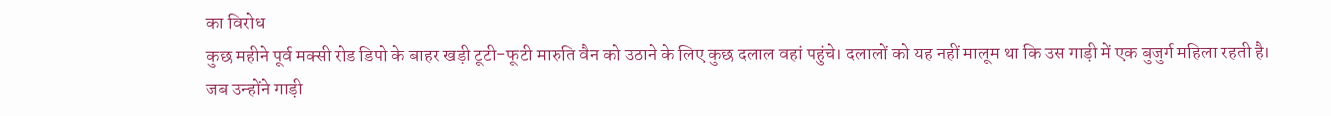का विरोध
कुछ महीने पूर्व मक्सी रोड डिपो के बाहर खड़ी टूटी-फूटी मारुति वैन को उठाने के लिए कुछ दलाल वहां पहुंचे। दलालों को यह नहीं मालूम था कि उस गाड़ी में एक बुजुर्ग महिला रहती है। जब उन्होंने गाड़ी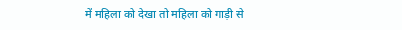में महिला को देखा तो महिला को गाड़ी से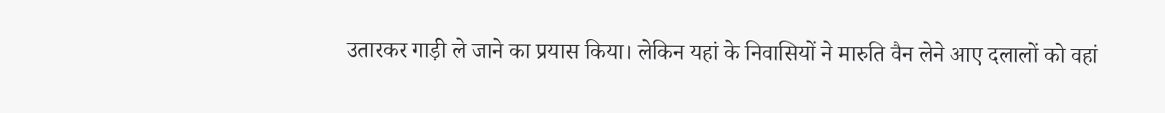उतारकर गाड़ी ले जाने का प्रयास किया। लेकिन यहां के निवासियों ने मारुति वैन लेने आए दलालों को वहां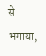से भगाया,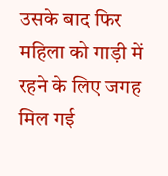उसके बाद फिर महिला को गाड़ी में रहने के लिए जगह मिल गई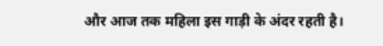और आज तक महिला इस गाड़ी के अंदर रहती है।